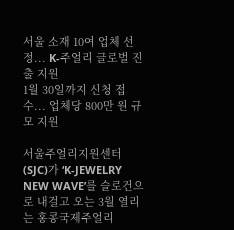서울 소재 10여 업체 선정... K-주얼리 글로벌 진출 지원
1월 30일까지 신청 접수... 업체당 800만 원 규모 지원

서울주얼리지원센터(SJC)가 ‘K-JEWELRY NEW WAVE’를 슬로건으로 내걸고 오는 3월 열리는 홍콩국제주얼리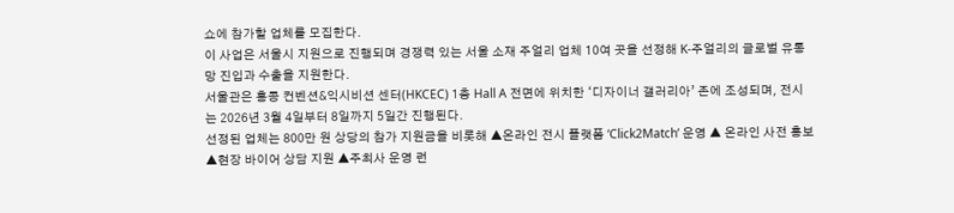쇼에 참가할 업체를 모집한다.
이 사업은 서울시 지원으로 진행되며 경쟁력 있는 서울 소재 주얼리 업체 10여 곳을 선정해 K-주얼리의 글로벌 유통망 진입과 수출을 지원한다.
서울관은 홍콩 컨벤션&익시비션 센터(HKCEC) 1층 Hall A 전면에 위치한 ‘디자이너 갤러리아’ 존에 조성되며, 전시는 2026년 3월 4일부터 8일까지 5일간 진행된다.
선정된 업체는 800만 원 상당의 참가 지원금을 비롯해 ▲온라인 전시 플랫폼 ‘Click2Match’ 운영 ▲ 온라인 사전 홍보 ▲현장 바이어 상담 지원 ▲주최사 운영 런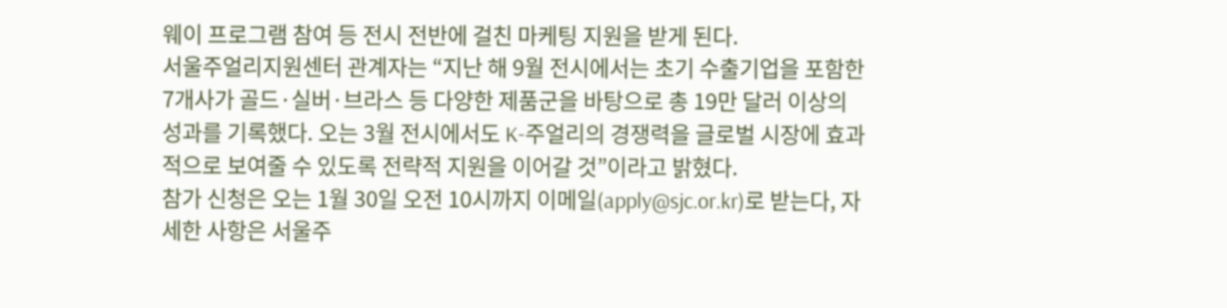웨이 프로그램 참여 등 전시 전반에 걸친 마케팅 지원을 받게 된다.
서울주얼리지원센터 관계자는 “지난 해 9월 전시에서는 초기 수출기업을 포함한 7개사가 골드·실버·브라스 등 다양한 제품군을 바탕으로 총 19만 달러 이상의 성과를 기록했다. 오는 3월 전시에서도 K-주얼리의 경쟁력을 글로벌 시장에 효과적으로 보여줄 수 있도록 전략적 지원을 이어갈 것”이라고 밝혔다.
참가 신청은 오는 1월 30일 오전 10시까지 이메일(apply@sjc.or.kr)로 받는다, 자세한 사항은 서울주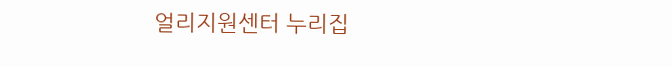얼리지원센터 누리집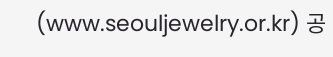(www.seouljewelry.or.kr) 공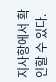지사항에서 확인할 수 있다.